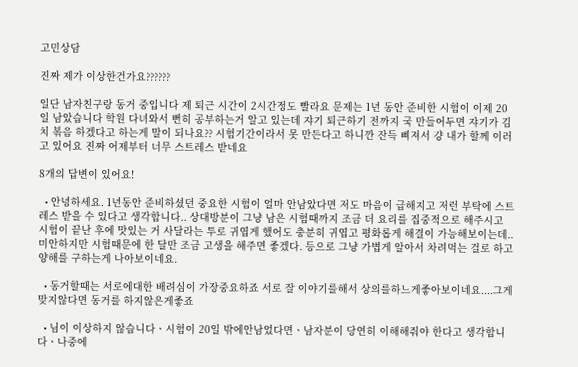고민상담

진짜 제가 이상한건가요??????

일단 남자친구랑 동거 중입니다 제 퇴근 시간이 2시간정도 빨라요 문제는 1년 동안 준비한 시험이 이제 20일 남았습니다 학원 다녀와서 뻔히 공부하는거 알고 있는데 쟈기 퇴근하기 전까지 국 만들어두면 쟈기가 김치 볶음 하겠다고 하는게 말이 되나요?? 시험기간이라서 못 만든다고 하니깐 잔득 삐져서 걍 내가 할께 이러고 있어요 진짜 어제부터 너무 스트레스 받네요

8개의 답변이 있어요!

  • 안녕하세요. 1년동안 준비하셨던 중요한 시험이 얼마 안남았다면 저도 마음이 급해지고 저런 부탁에 스트레스 받을 수 있다고 생각합니다.. 상대방분이 그냥 남은 시험때까지 조금 더 요리를 집중적으로 해주시고 시험이 끝난 후에 맛있는 거 사달라는 투로 귀엽게 했어도 충분히 귀엽고 평화롭게 해결이 가능해보이는데.. 미안하지만 시험때문에 한 달만 조금 고생을 해주면 좋겠다. 등으로 그냥 가볍게 알아서 차려먹는 걸로 하고 양해를 구하는게 나아보이네요.

  • 동거할때는 서로에대한 배려심이 가장중요하죠 서로 잘 이야기를해서 상의를하느게좋아보이네요....그게 맞지않다면 동거를 하지않은게좋죠

  • 님이 이상하지 않습니다ㆍ시험이 20일 밖에안남었다면ㆍ남자분이 당연히 이해해줘야 한다고 생각합니다ㆍ나중에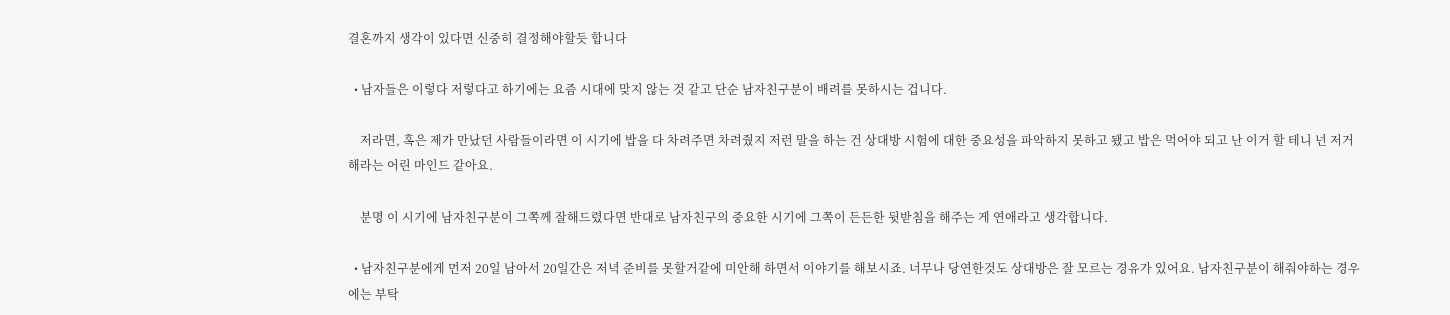결혼까지 생각이 있다면 신중히 결정해야할듯 합니다

  • 남자들은 이렇다 저렇다고 하기에는 요즘 시대에 맞지 않는 것 같고 단순 남자친구분이 배려를 못하시는 겁니다.

    저라면, 혹은 제가 만났던 사람들이라면 이 시기에 밥을 다 차려주면 차려줬지 저런 말을 하는 건 상대방 시험에 대한 중요성을 파악하지 못하고 됐고 밥은 먹어야 되고 난 이거 할 테니 넌 저거 해라는 어린 마인드 같아요.

    분명 이 시기에 남자친구분이 그쪽께 잘해드렸다면 반대로 남자친구의 중요한 시기에 그쪽이 든든한 뒷받침을 해주는 게 연애라고 생각합니다.

  • 남자친구분에게 먼저 20일 남아서 20일간은 저녁 준비를 못할거같에 미안해 하면서 이야기를 해보시죠. 너무나 당연한것도 상대방은 잘 모르는 경유가 있어요. 남자친구분이 해줘야하는 경우에는 부탁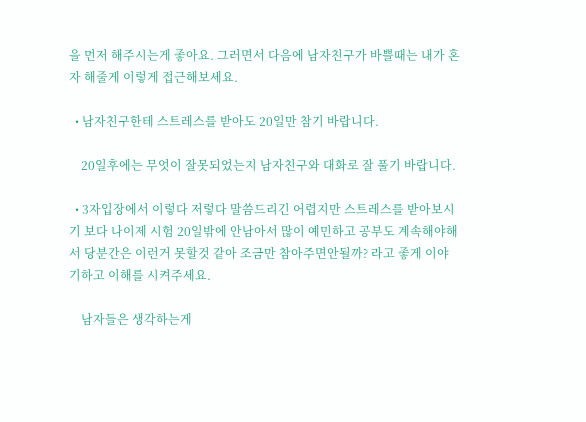을 먼저 해주시는게 좋아요. 그러면서 다음에 남자친구가 바쁠때는 내가 혼자 해줄게 이렇게 접근해보세요.

  • 남자친구한테 스트레스를 받아도 20일만 참기 바랍니다.

    20일후에는 무엇이 잘못되었는지 남자친구와 대화로 잘 풀기 바랍니다.

  • 3자입장에서 이렇다 저렇다 말씀드리긴 어렵지만 스트레스를 받아보시기 보다 나이제 시험 20일밖에 안남아서 많이 예민하고 공부도 계속해야해서 당분간은 이런거 못할것 같아 조금만 참아주면안될까? 라고 좋게 이야기하고 이해를 시켜주세요.

    남자들은 생각하는게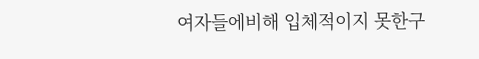여자들에비해 입체적이지 못한구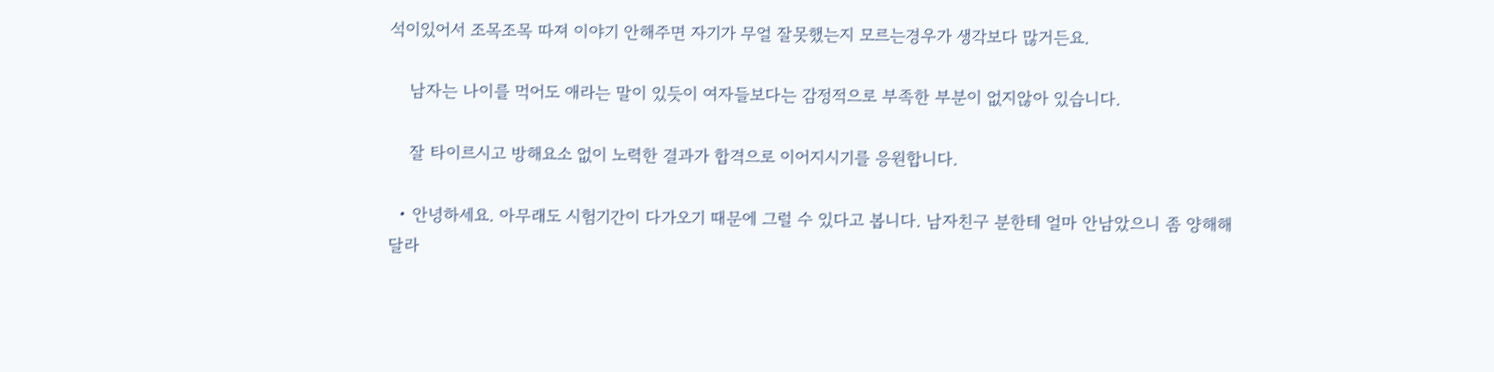석이있어서 조목조목 따져 이야기 안해주면 자기가 무얼 잘못했는지 모르는경우가 생각보다 많거든요.

    남자는 나이를 먹어도 애라는 말이 있듯이 여자들보다는 감정적으로 부족한 부분이 없지않아 있습니다.

    잘 타이르시고 방해요소 없이 노력한 결과가 합격으로 이어지시기를 응원합니다.

  • 안녕하세요. 아무래도 시험기간이 다가오기 때문에 그럴 수 있다고 봅니다. 남자친구 분한테 얼마 안남았으니 좀 양해해달라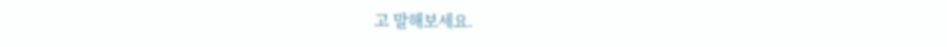고 말해보세요.